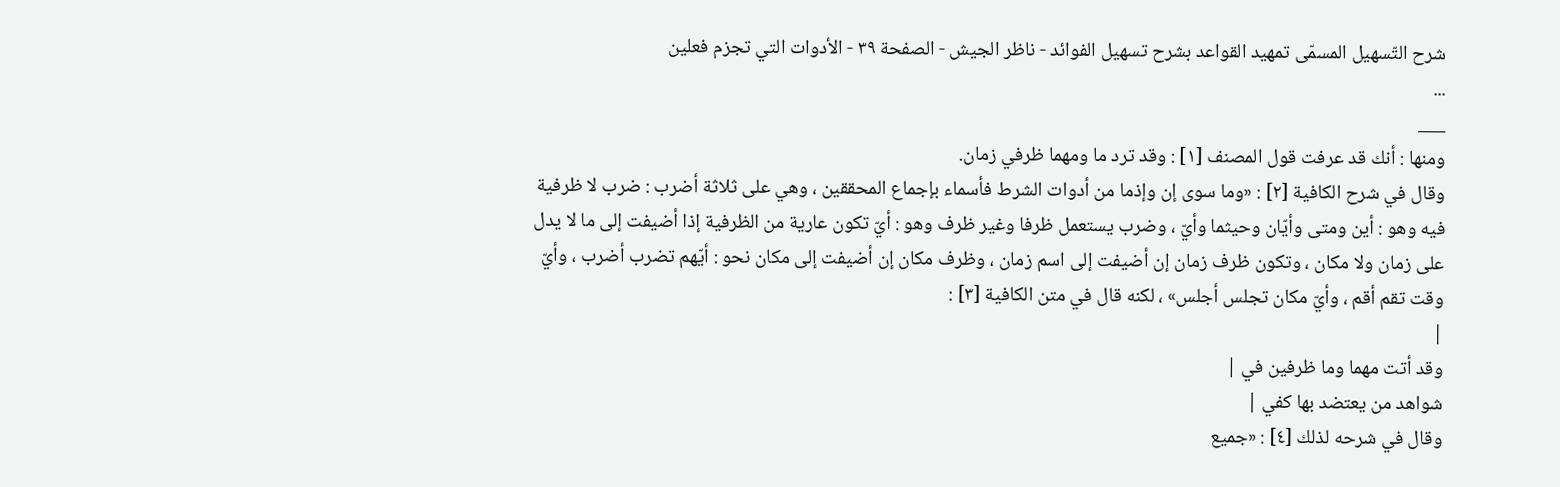شرح التّسهيل المسمّى تمهيد القواعد بشرح تسهيل الفوائد - ناظر الجيش - الصفحة ٣٩ - الأدوات التي تجزم فعلين
...
___
ومنها : أنك قد عرفت قول المصنف [١] : وقد ترد ما ومهما ظرفي زمان.
وقال في شرح الكافية [٢] : «وما سوى إن وإذما من أدوات الشرط فأسماء بإجماع المحققين ، وهي على ثلاثة أضرب : ضرب لا ظرفية فيه وهو : أين ومتى وأيّان وحيثما وأيّ ، وضرب يستعمل ظرفا وغير ظرف وهو : أيّ تكون عارية من الظرفية إذا أضيفت إلى ما لا يدل على زمان ولا مكان ، وتكون ظرف زمان إن أضيفت إلى اسم زمان ، وظرف مكان إن أضيفت إلى مكان نحو : أيّهم تضرب أضرب ، وأيّ وقت تقم أقم ، وأيّ مكان تجلس أجلس» ، لكنه قال في متن الكافية [٣] :
|
وقد أتت مهما وما ظرفين في |
شواهد من يعتضد بها كفي |
وقال في شرحه لذلك [٤] : «جميع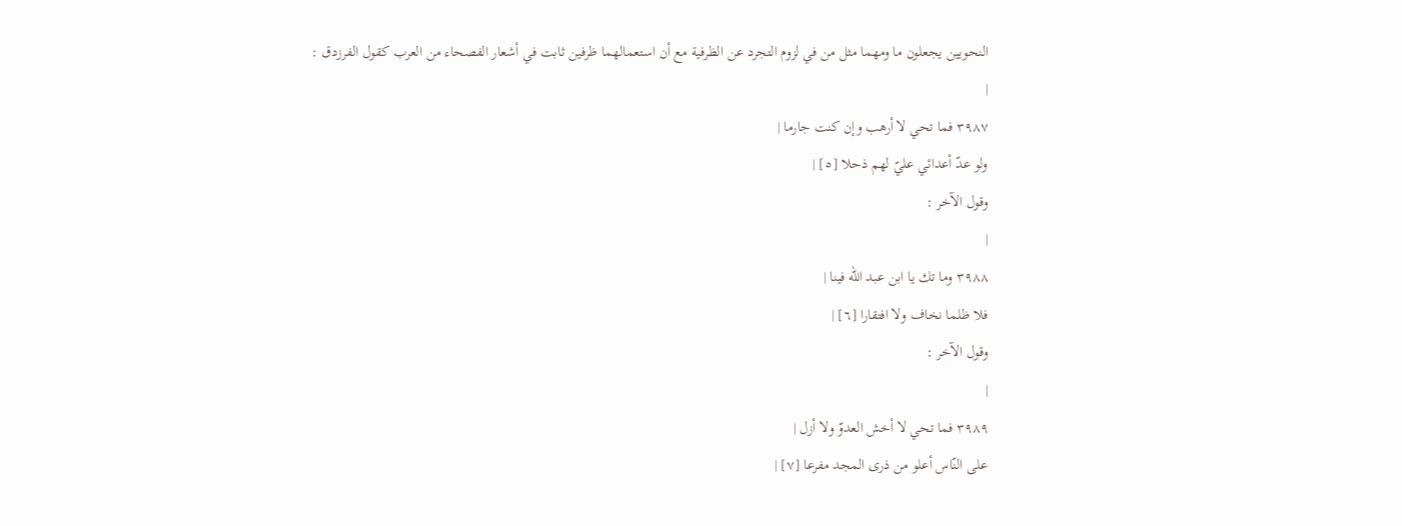النحويين يجعلون ما ومهما مثل من في لزوم التجرد عن الظرفية مع أن استعمالهما ظرفين ثابت في أشعار الفصحاء من العرب كقول الفرزدق :
|
٣٩٨٧ فما تحي لا أرهب وإن كنت جارما |
ولو عدّ أعدائي عليّ لهم ذحلا [٥] |
وقول الآخر :
|
٣٩٨٨ وما تك يا ابن عبد الله فينا |
فلا ظلما نخاف ولا افتقارا [٦] |
وقول الآخر :
|
٣٩٨٩ فما تحي لا أخش العدوّ ولا أزل |
على النّاس أعلو من ذرى المجد مفرعا [٧] |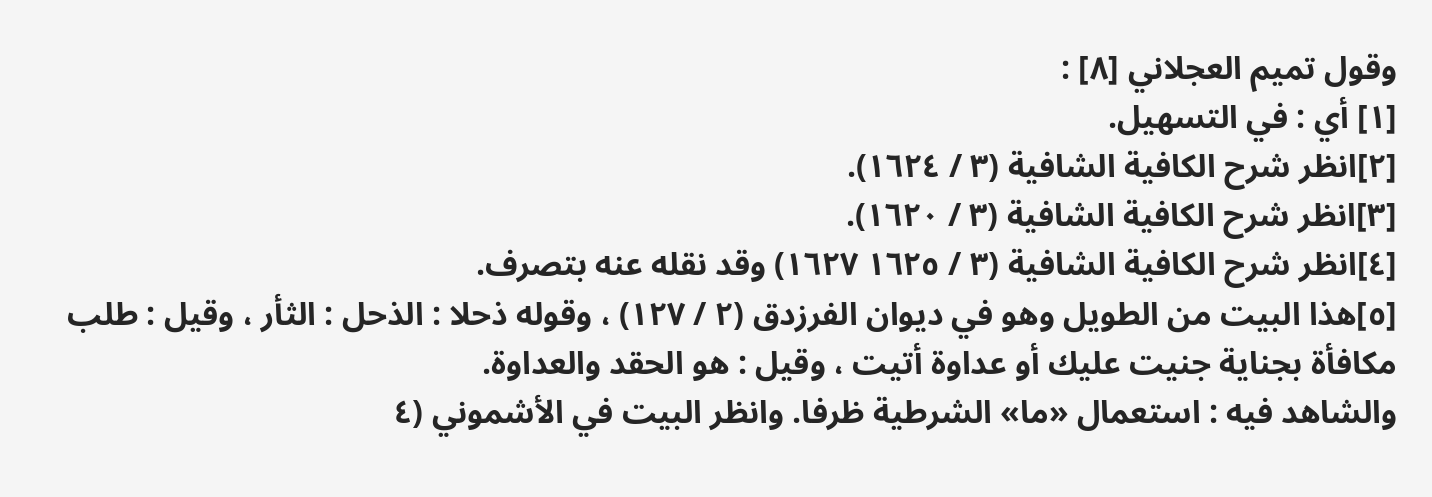وقول تميم العجلاني [٨] :
[١] أي : في التسهيل.
[٢]انظر شرح الكافية الشافية (٣ / ١٦٢٤).
[٣]انظر شرح الكافية الشافية (٣ / ١٦٢٠).
[٤]انظر شرح الكافية الشافية (٣ / ١٦٢٥ ١٦٢٧) وقد نقله عنه بتصرف.
[٥]هذا البيت من الطويل وهو في ديوان الفرزدق (٢ / ١٢٧) ، وقوله ذحلا : الذحل : الثأر ، وقيل : طلب مكافأة بجناية جنيت عليك أو عداوة أتيت ، وقيل : هو الحقد والعداوة.
والشاهد فيه : استعمال «ما» الشرطية ظرفا. وانظر البيت في الأشموني (٤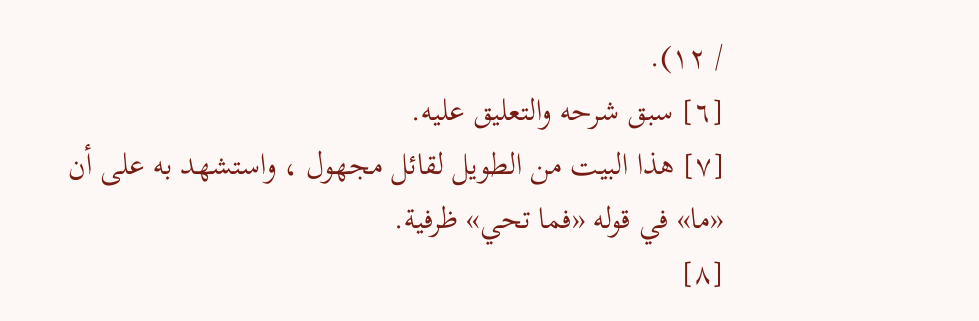/ ١٢).
[٦] سبق شرحه والتعليق عليه.
[٧] هذا البيت من الطويل لقائل مجهول ، واستشهد به على أن «ما» في قوله «فما تحي» ظرفية.
[٨]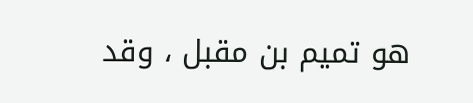هو تميم بن مقبل ، وقد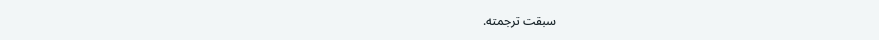سبقت ترجمته.